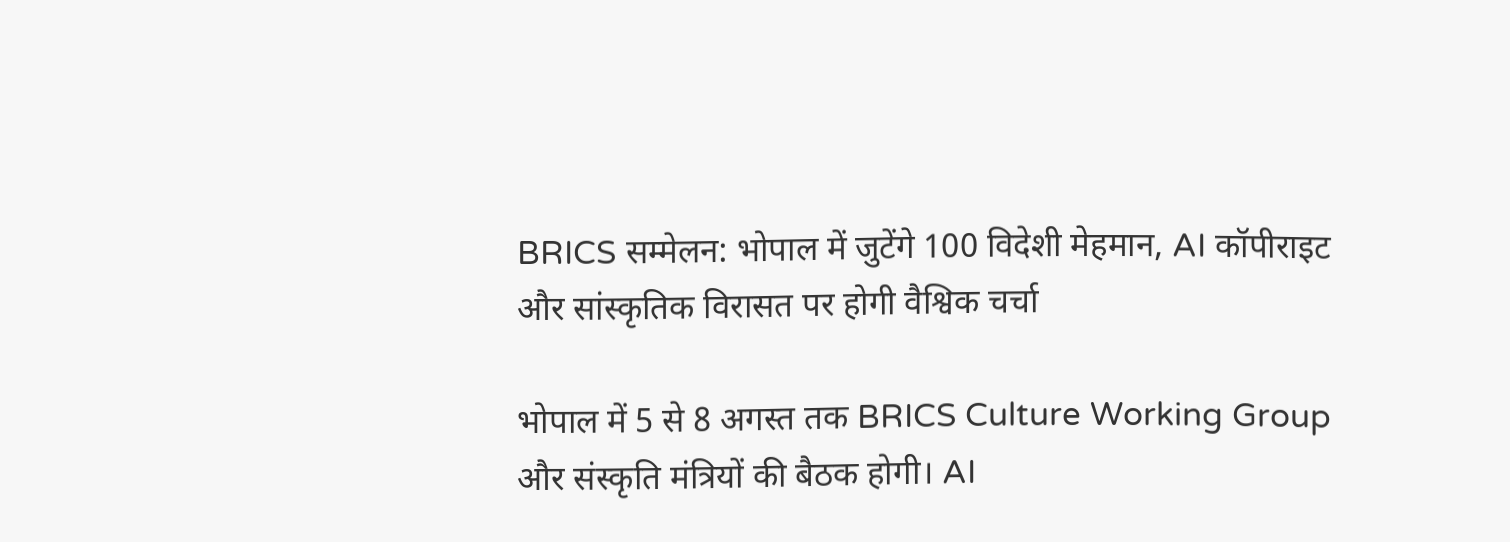BRICS सम्मेलन: भोपाल में जुटेंगे 100 विदेशी मेहमान, AI कॉपीराइट और सांस्कृतिक विरासत पर होगी वैश्विक चर्चा

भोपाल में 5 से 8 अगस्त तक BRICS Culture Working Group और संस्कृति मंत्रियों की बैठक होगी। AI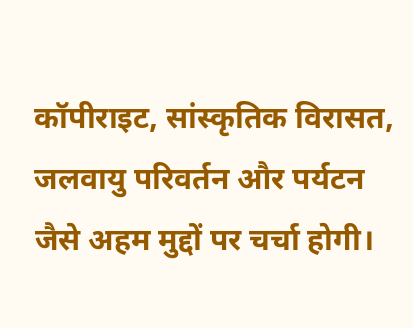कॉपीराइट, सांस्कृतिक विरासत, जलवायु परिवर्तन और पर्यटन जैसे अहम मुद्दों पर चर्चा होगी।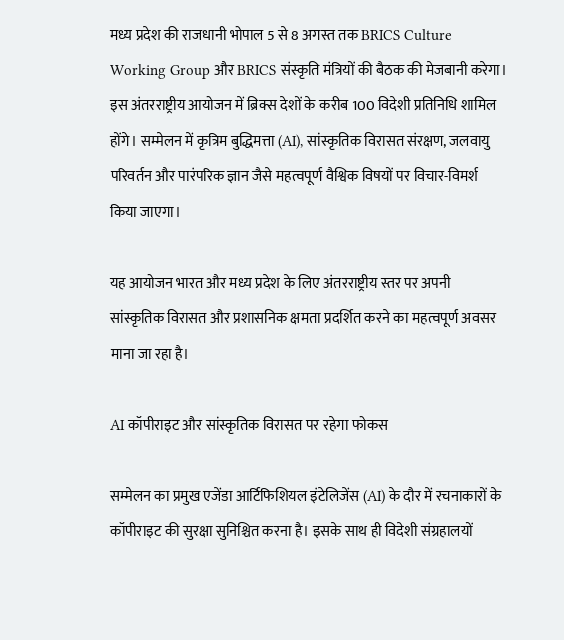मध्य प्रदेश की राजधानी भोपाल 5 से 8 अगस्त तक BRICS Culture Working Group और BRICS संस्कृति मंत्रियों की बैठक की मेजबानी करेगा। इस अंतरराष्ट्रीय आयोजन में ब्रिक्स देशों के करीब 100 विदेशी प्रतिनिधि शामिल होंगे। सम्मेलन में कृत्रिम बुद्धिमत्ता (AI), सांस्कृतिक विरासत संरक्षण, जलवायु परिवर्तन और पारंपरिक ज्ञान जैसे महत्वपूर्ण वैश्विक विषयों पर विचार-विमर्श किया जाएगा।

यह आयोजन भारत और मध्य प्रदेश के लिए अंतरराष्ट्रीय स्तर पर अपनी सांस्कृतिक विरासत और प्रशासनिक क्षमता प्रदर्शित करने का महत्वपूर्ण अवसर माना जा रहा है।

AI कॉपीराइट और सांस्कृतिक विरासत पर रहेगा फोकस

सम्मेलन का प्रमुख एजेंडा आर्टिफिशियल इंटेलिजेंस (AI) के दौर में रचनाकारों के कॉपीराइट की सुरक्षा सुनिश्चित करना है। इसके साथ ही विदेशी संग्रहालयों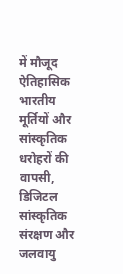में मौजूद ऐतिहासिक भारतीय मूर्तियों और सांस्कृतिक धरोहरों की वापसी, डिजिटल सांस्कृतिक संरक्षण और जलवायु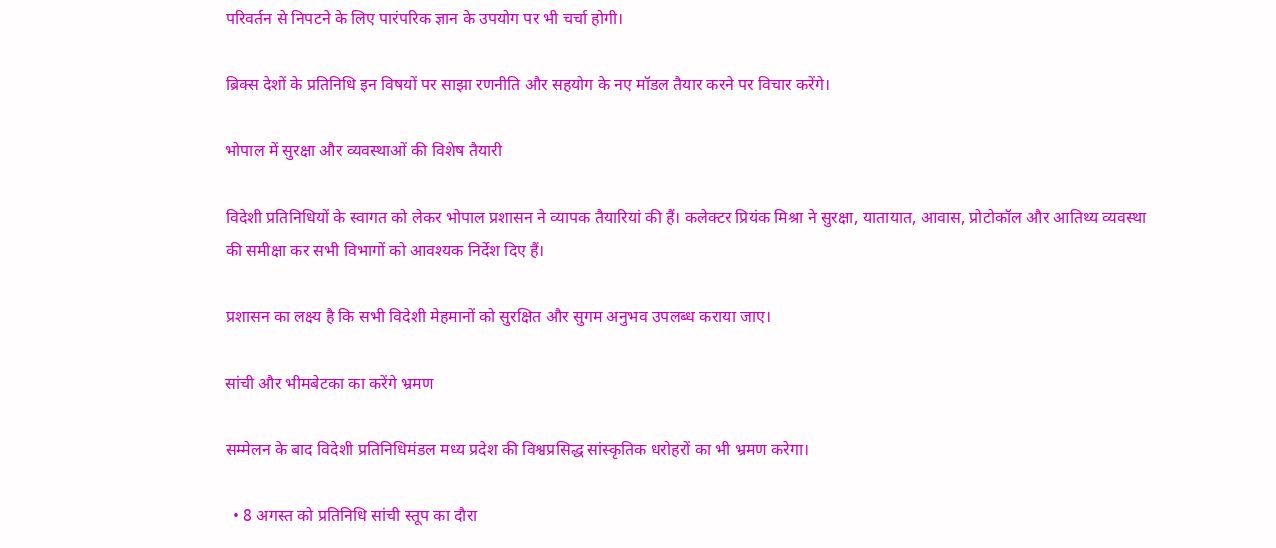परिवर्तन से निपटने के लिए पारंपरिक ज्ञान के उपयोग पर भी चर्चा होगी।

ब्रिक्स देशों के प्रतिनिधि इन विषयों पर साझा रणनीति और सहयोग के नए मॉडल तैयार करने पर विचार करेंगे।

भोपाल में सुरक्षा और व्यवस्थाओं की विशेष तैयारी

विदेशी प्रतिनिधियों के स्वागत को लेकर भोपाल प्रशासन ने व्यापक तैयारियां की हैं। कलेक्टर प्रियंक मिश्रा ने सुरक्षा, यातायात, आवास, प्रोटोकॉल और आतिथ्य व्यवस्था की समीक्षा कर सभी विभागों को आवश्यक निर्देश दिए हैं।

प्रशासन का लक्ष्य है कि सभी विदेशी मेहमानों को सुरक्षित और सुगम अनुभव उपलब्ध कराया जाए।

सांची और भीमबेटका का करेंगे भ्रमण

सम्मेलन के बाद विदेशी प्रतिनिधिमंडल मध्य प्रदेश की विश्वप्रसिद्ध सांस्कृतिक धरोहरों का भी भ्रमण करेगा।

  • 8 अगस्त को प्रतिनिधि सांची स्तूप का दौरा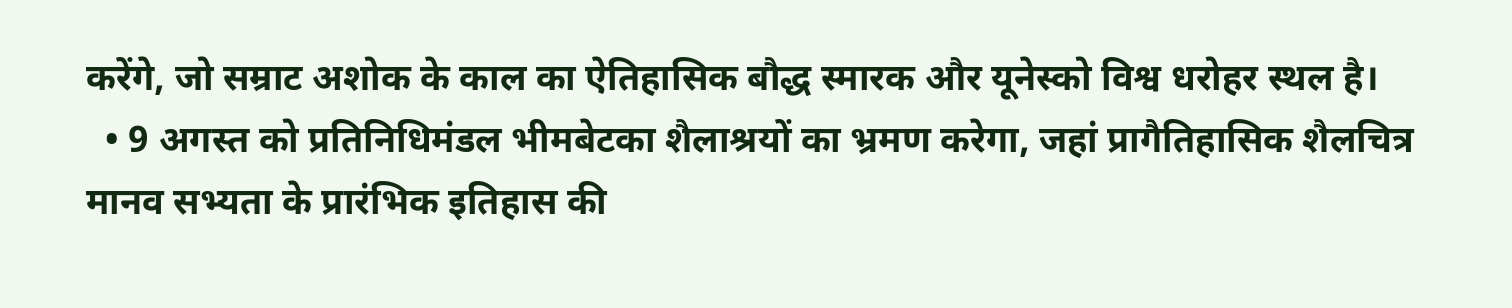करेंगे, जो सम्राट अशोक के काल का ऐतिहासिक बौद्ध स्मारक और यूनेस्को विश्व धरोहर स्थल है।
  • 9 अगस्त को प्रतिनिधिमंडल भीमबेटका शैलाश्रयों का भ्रमण करेगा, जहां प्रागैतिहासिक शैलचित्र मानव सभ्यता के प्रारंभिक इतिहास की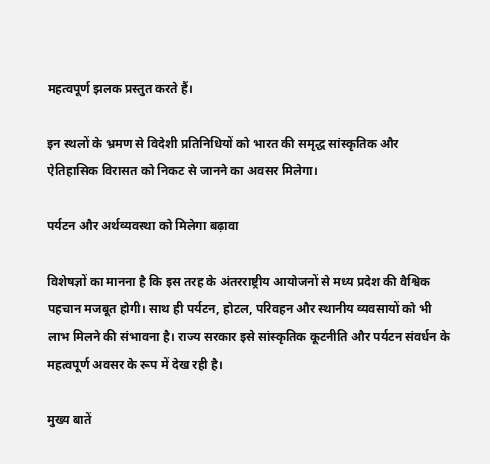महत्वपूर्ण झलक प्रस्तुत करते हैं।

इन स्थलों के भ्रमण से विदेशी प्रतिनिधियों को भारत की समृद्ध सांस्कृतिक और ऐतिहासिक विरासत को निकट से जानने का अवसर मिलेगा।

पर्यटन और अर्थव्यवस्था को मिलेगा बढ़ावा

विशेषज्ञों का मानना है कि इस तरह के अंतरराष्ट्रीय आयोजनों से मध्य प्रदेश की वैश्विक पहचान मजबूत होगी। साथ ही पर्यटन, होटल, परिवहन और स्थानीय व्यवसायों को भी लाभ मिलने की संभावना है। राज्य सरकार इसे सांस्कृतिक कूटनीति और पर्यटन संवर्धन के महत्वपूर्ण अवसर के रूप में देख रही है।

मुख्य बातें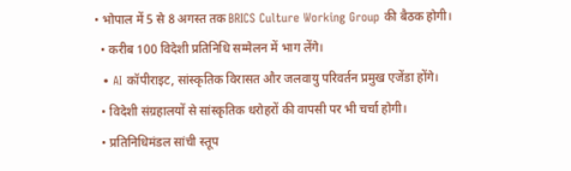• भोपाल में 5 से 8 अगस्त तक BRICS Culture Working Group की बैठक होगी।
  • करीब 100 विदेशी प्रतिनिधि सम्मेलन में भाग लेंगे।
  • AI कॉपीराइट, सांस्कृतिक विरासत और जलवायु परिवर्तन प्रमुख एजेंडा होंगे।
  • विदेशी संग्रहालयों से सांस्कृतिक धरोहरों की वापसी पर भी चर्चा होगी।
  • प्रतिनिधिमंडल सांची स्तूप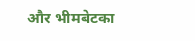और भीमबेटका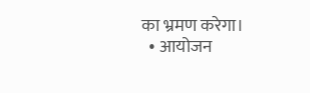का भ्रमण करेगा।
  • आयोजन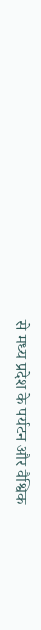से मध्य प्रदेश के पर्यटन और वैश्विक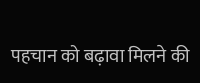पहचान को बढ़ावा मिलने की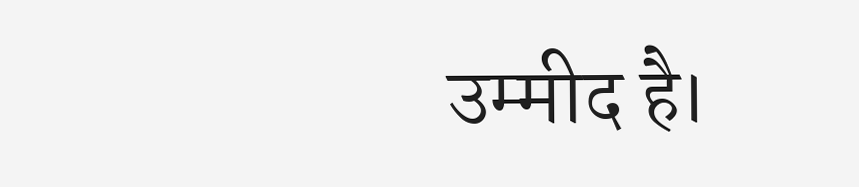उम्मीद है।